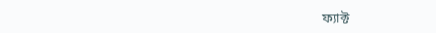ফ্যাক্ট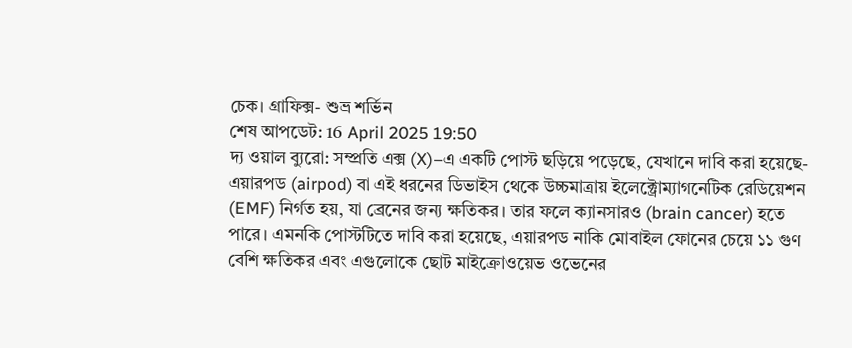চেক। গ্রাফিক্স- শুভ্র শর্ভিন
শেষ আপডেট: 16 April 2025 19:50
দ্য ওয়াল ব্যুরো: সম্প্রতি এক্স (X)–এ একটি পোস্ট ছড়িয়ে পড়েছে, যেখানে দাবি করা হয়েছে- এয়ারপড (airpod) বা এই ধরনের ডিভাইস থেকে উচ্চমাত্রায় ইলেক্ট্রোম্যাগনেটিক রেডিয়েশন (EMF) নির্গত হয়, যা ব্রেনের জন্য ক্ষতিকর। তার ফলে ক্যানসারও (brain cancer) হতে পারে। এমনকি পোস্টটিতে দাবি করা হয়েছে, এয়ারপড নাকি মোবাইল ফোনের চেয়ে ১১ গুণ বেশি ক্ষতিকর এবং এগুলোকে ছোট মাইক্রোওয়েভ ওভেনের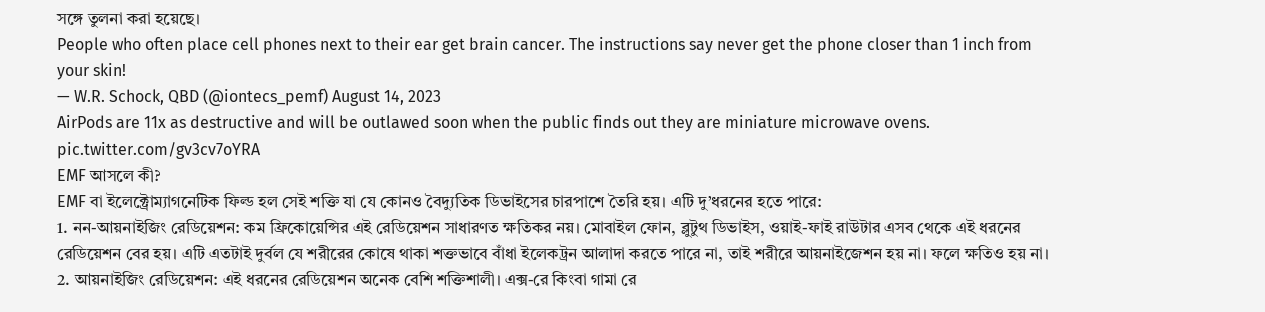সঙ্গে তুলনা করা হয়েছে।
People who often place cell phones next to their ear get brain cancer. The instructions say never get the phone closer than 1 inch from your skin!
— W.R. Schock, QBD (@iontecs_pemf) August 14, 2023
AirPods are 11x as destructive and will be outlawed soon when the public finds out they are miniature microwave ovens. pic.twitter.com/gv3cv7oYRA
EMF আসলে কী?
EMF বা ইলেক্ট্রোম্যাগনেটিক ফিল্ড হল সেই শক্তি যা যে কোনও বৈদ্যুতিক ডিভাইসের চারপাশে তৈরি হয়। এটি দু’ধরনের হতে পারে:
1. নন-আয়নাইজিং রেডিয়েশন: কম ফ্রিকোয়েন্সির এই রেডিয়েশন সাধারণত ক্ষতিকর নয়। মোবাইল ফোন, ব্লুটুথ ডিভাইস, ওয়াই-ফাই রাউটার এসব থেকে এই ধরনের রেডিয়েশন বের হয়। এটি এতটাই দুর্বল যে শরীরের কোষে থাকা শক্তভাবে বাঁধা ইলেকট্রন আলাদা করতে পারে না, তাই শরীরে আয়নাইজেশন হয় না। ফলে ক্ষতিও হয় না।
2. আয়নাইজিং রেডিয়েশন: এই ধরনের রেডিয়েশন অনেক বেশি শক্তিশালী। এক্স-রে কিংবা গামা রে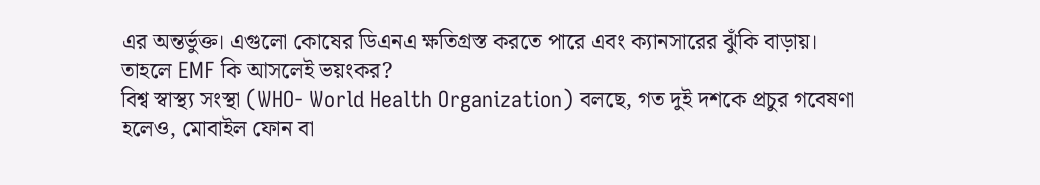এর অন্তর্ভুক্ত। এগুলো কোষের ডিএনএ ক্ষতিগ্রস্ত করতে পারে এবং ক্যানসারের ঝুঁকি বাড়ায়।
তাহলে EMF কি আসলেই ভয়ংকর?
বিশ্ব স্বাস্থ্য সংস্থা (WHO- World Health Organization) বলছে, গত দুই দশকে প্রচুর গবেষণা হলেও, মোবাইল ফোন বা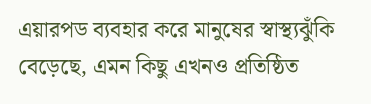এয়ারপড ব্যবহার করে মানুষের স্বাস্থ্যঝুঁকি বেড়েছে, এমন কিছু এখনও প্রতিষ্ঠিত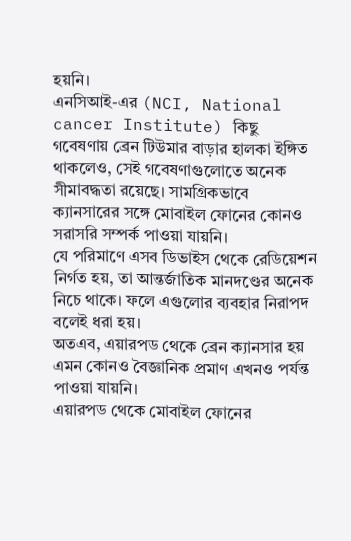হয়নি।
এনসিআই-এর (NCI, National cancer Institute) কিছু গবেষণায় ব্রেন টিউমার বাড়ার হালকা ইঙ্গিত থাকলেও, সেই গবেষণাগুলোতে অনেক সীমাবদ্ধতা রয়েছে। সামগ্রিকভাবে ক্যানসারের সঙ্গে মোবাইল ফোনের কোনও সরাসরি সম্পর্ক পাওয়া যায়নি।
যে পরিমাণে এসব ডিভাইস থেকে রেডিয়েশন নির্গত হয়, তা আন্তর্জাতিক মানদণ্ডের অনেক নিচে থাকে। ফলে এগুলোর ব্যবহার নিরাপদ বলেই ধরা হয়।
অতএব, এয়ারপড থেকে ব্রেন ক্যানসার হয় এমন কোনও বৈজ্ঞানিক প্রমাণ এখনও পর্যন্ত পাওয়া যায়নি।
এয়ারপড থেকে মোবাইল ফোনের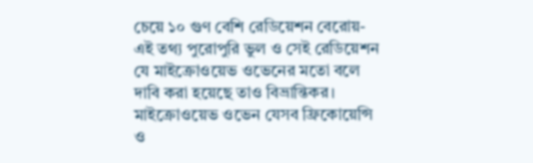চেয়ে ১০ গুণ বেশি রেডিয়েশন বেরোয়- এই তথ্য পুরোপুরি ভুল ও সেই রেডিয়েশন যে মাইক্রোওয়েভ ওভেনের মতো বলে দাবি করা হয়েছে তাও বিভ্রান্তিকর। মাইক্রোওয়েভ ওভেন যেসব ফ্রিকোয়েন্সি ও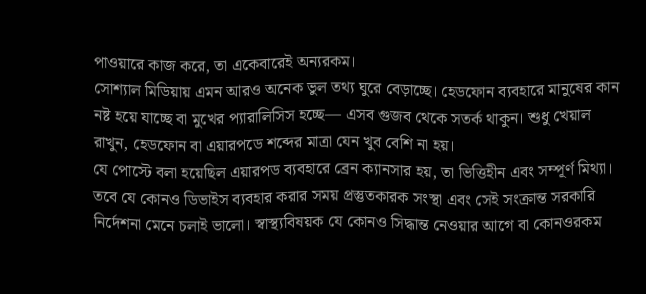পাওয়ারে কাজ করে, তা একেবারেই অন্যরকম।
সোশ্যাল মিডিয়ায় এমন আরও অনেক ভুল তথ্য ঘুরে বেড়াচ্ছে। হেডফোন ব্যবহারে মানুষের কান নষ্ট হয়ে যাচ্ছে বা মুখের প্যারালিসিস হচ্ছে— এসব গুজব থেকে সতর্ক থাকুন। শুধু খেয়াল রাখুন, হেডফোন বা এয়ারপডে শব্দের মাত্রা যেন খুব বেশি না হয়।
যে পোস্টে বলা হয়েছিল এয়ারপড ব্যবহারে ব্রেন ক্যানসার হয়, তা ভিত্তিহীন এবং সম্পূর্ণ মিথ্যা। তবে যে কোনও ডিভাইস ব্যবহার করার সময় প্রস্তুতকারক সংস্থা এবং সেই সংক্রান্ত সরকারি নির্দেশনা মেনে চলাই ভালো। স্বাস্থ্যবিষয়ক যে কোনও সিদ্ধান্ত নেওয়ার আগে বা কোনওরকম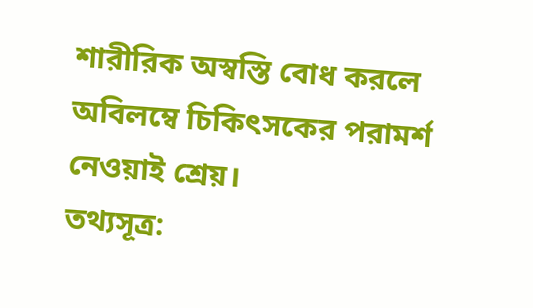শারীরিক অস্বস্তি বোধ করলে অবিলম্বে চিকিৎসকের পরামর্শ নেওয়াই শ্রেয়।
তথ্যসূত্র: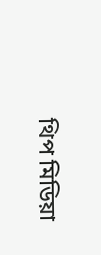থিপ মিডিয়া